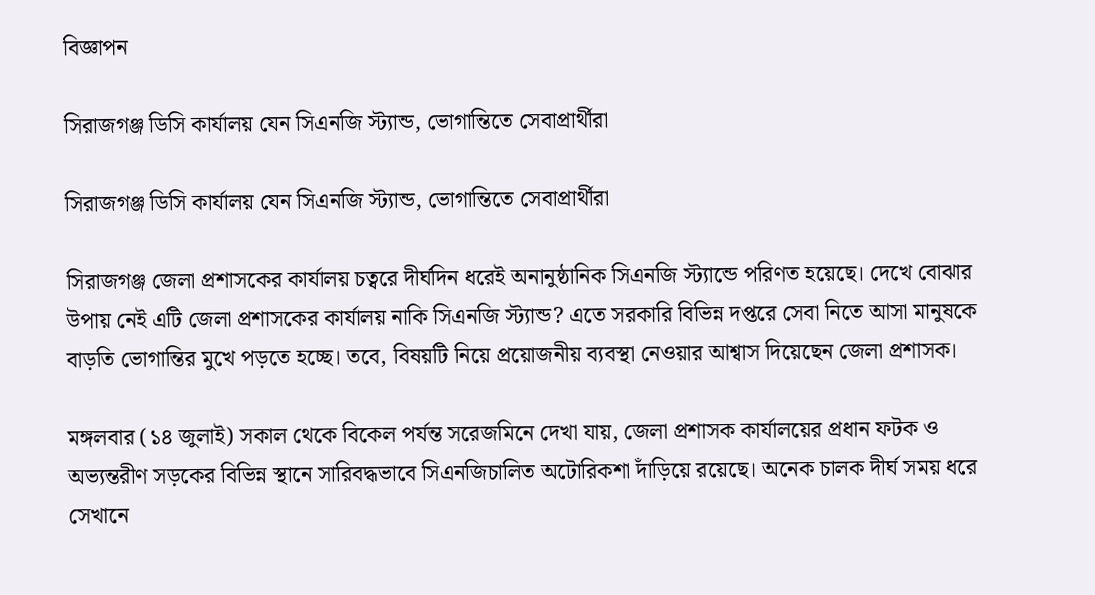বিজ্ঞাপন

সিরাজগঞ্জ ডিসি কার্যালয় যেন সিএনজি স্ট্যান্ড, ভোগান্তিতে সেবাপ্রার্থীরা

সিরাজগঞ্জ ডিসি কার্যালয় যেন সিএনজি স্ট্যান্ড, ভোগান্তিতে সেবাপ্রার্থীরা

সিরাজগঞ্জ জেলা প্রশাসকের কার্যালয় চত্বরে দীর্ঘদিন ধরেই অনানুষ্ঠানিক সিএনজি স্ট্যান্ডে পরিণত হয়েছে। দেখে বোঝার উপায় নেই এটি জেলা প্রশাসকের কার্যালয় নাকি সিএনজি স্ট্যান্ড? এতে সরকারি বিভিন্ন দপ্তরে সেবা নিতে আসা মানুষকে বাড়তি ভোগান্তির মুখে পড়তে হচ্ছে। তবে, বিষয়টি নিয়ে প্রয়োজনীয় ব্যবস্থা নেওয়ার আশ্বাস দিয়েছেন জেলা প্রশাসক।

মঙ্গলবার (১৪ জুলাই) সকাল থেকে বিকেল পর্যন্ত সরেজমিনে দেখা যায়, জেলা প্রশাসক কার্যালয়ের প্রধান ফটক ও অভ্যন্তরীণ সড়কের বিভিন্ন স্থানে সারিবদ্ধভাবে সিএনজিচালিত অটোরিকশা দাঁড়িয়ে রয়েছে। অনেক চালক দীর্ঘ সময় ধরে সেখানে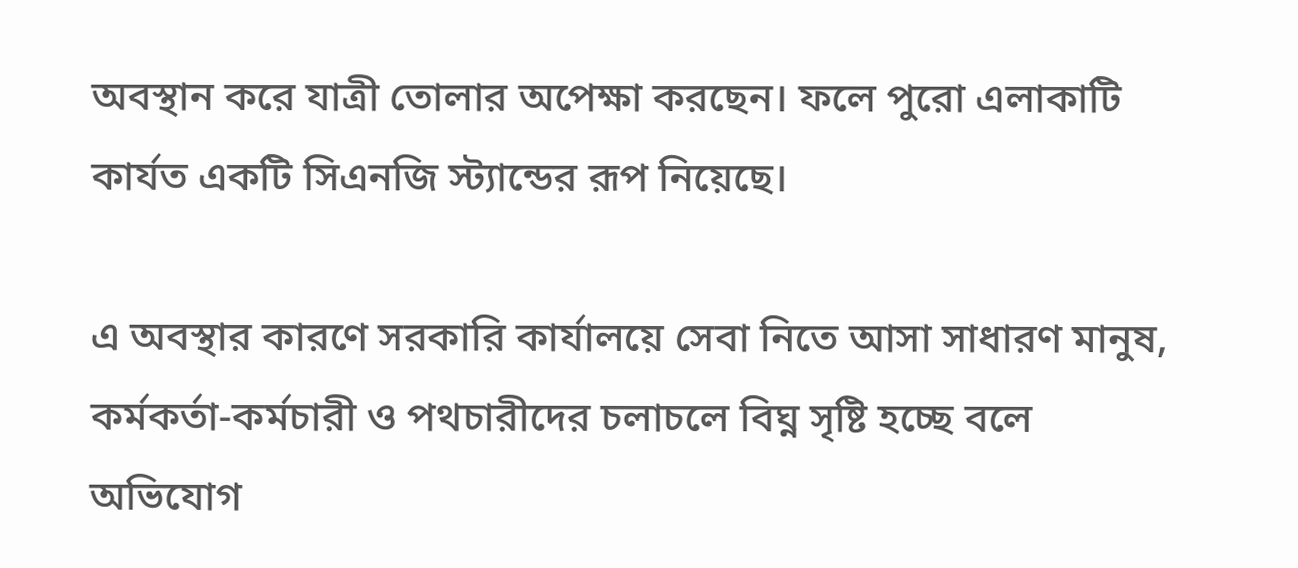অবস্থান করে যাত্রী তোলার অপেক্ষা করছেন। ফলে পুরো এলাকাটি কার্যত একটি সিএনজি স্ট্যান্ডের রূপ নিয়েছে।

এ অবস্থার কারণে সরকারি কার্যালয়ে সেবা নিতে আসা সাধারণ মানুষ, কর্মকর্তা-কর্মচারী ও পথচারীদের চলাচলে বিঘ্ন সৃষ্টি হচ্ছে বলে অভিযোগ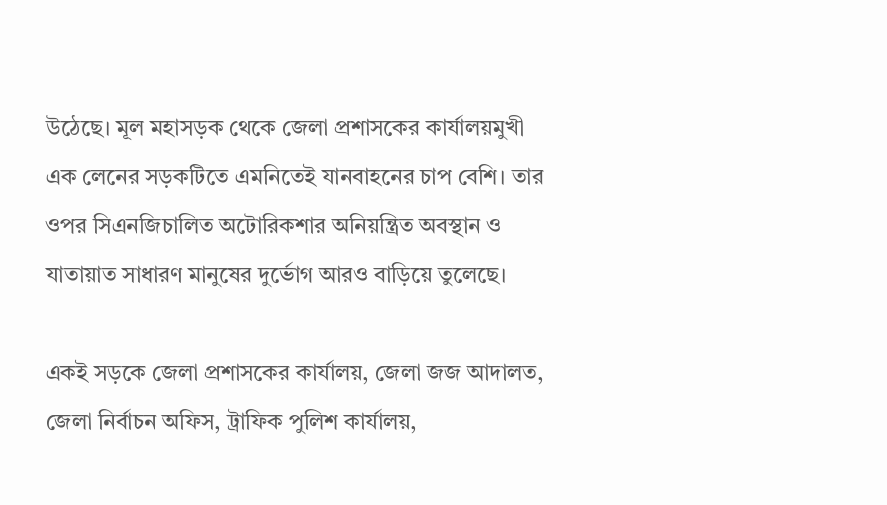উঠেছে। মূল মহাসড়ক থেকে জেলা প্রশাসকের কার্যালয়মুখী এক লেনের সড়কটিতে এমনিতেই যানবাহনের চাপ বেশি। তার ওপর সিএনজিচালিত অটোরিকশার অনিয়ন্ত্রিত অবস্থান ও যাতায়াত সাধারণ মানুষের দুর্ভোগ আরও বাড়িয়ে তুলেছে।

একই সড়কে জেলা প্রশাসকের কার্যালয়, জেলা জজ আদালত, জেলা নির্বাচন অফিস, ট্রাফিক পুলিশ কার্যালয়,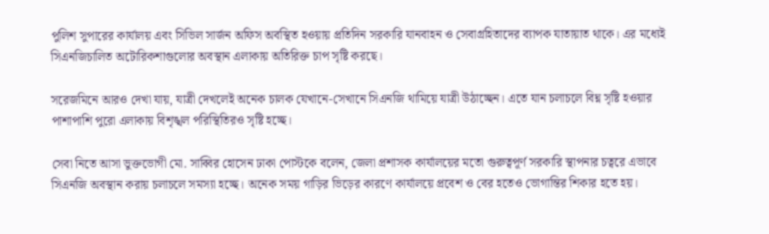পুলিশ সুপারের কার্যালয় এবং সিভিল সার্জন অফিস অবস্থিত হওয়ায় প্রতিদিন সরকারি যানবাহন ও সেবাগ্রহিতাদের ব্যাপক যাতায়াত থাকে। এর মধ্যেই সিএনজিচালিত অটোরিকশাগুলোর অবস্থান এলাকায় অতিরিক্ত চাপ সৃষ্টি করছে।

সরেজমিনে আরও দেখা যায়, যাত্রী দেখলেই অনেক চালক যেখানে-সেখানে সিএনজি থামিয়ে যাত্রী উঠাচ্ছেন। এতে যান চলাচলে বিঘ্ন সৃষ্টি হওয়ার পাশাপাশি পুরো এলাকায় বিশৃঙ্খল পরিস্থিতিরও সৃষ্টি হচ্ছে।

সেবা নিতে আসা ভুক্তভোগী মো. সাব্বির হোসেন ঢাকা পোস্টকে বলেন, জেলা প্রশাসক কার্যালয়ের মতো গুরুত্বপূর্ণ সরকারি স্থাপনার চত্বরে এভাবে সিএনজি অবস্থান করায় চলাচলে সমস্যা হচ্ছে। অনেক সময় গাড়ির ভিড়ের কারণে কার্যালয়ে প্রবেশ ও বের হতেও ভোগান্তির শিকার হতে হয়।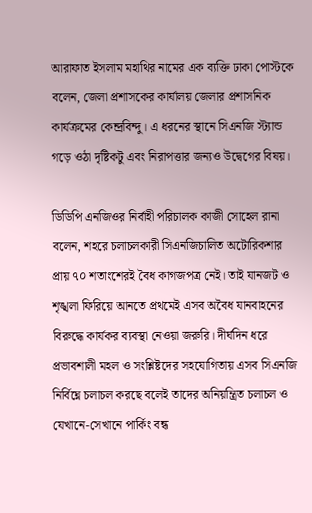আরাফাত ইসলাম মহাথির নামের এক ব্যক্তি ঢাকা পোস্টকে বলেন, জেলা প্রশাসকের কার্যালয় জেলার প্রশাসনিক কার্যক্রমের কেন্দ্রবিন্দু। এ ধরনের স্থানে সিএনজি স্ট্যান্ড গড়ে ওঠা দৃষ্টিকটু এবং নিরাপত্তার জন্যও উদ্বেগের বিষয়।

ডিডিপি এনজিওর নির্বাহী পরিচালক কাজী সোহেল রানা বলেন, শহরে চলাচলকারী সিএনজিচালিত অটোরিকশার প্রায় ৭০ শতাংশেরই বৈধ কাগজপত্র নেই। তাই যানজট ও শৃঙ্খলা ফিরিয়ে আনতে প্রথমেই এসব অবৈধ যানবাহনের বিরুদ্ধে কার্যকর ব্যবস্থা নেওয়া জরুরি। দীর্ঘদিন ধরে প্রভাবশালী মহল ও সংশ্লিষ্টদের সহযোগিতায় এসব সিএনজি নির্বিঘ্নে চলাচল করছে বলেই তাদের অনিয়ন্ত্রিত চলাচল ও যেখানে-সেখানে পার্কিং বন্ধ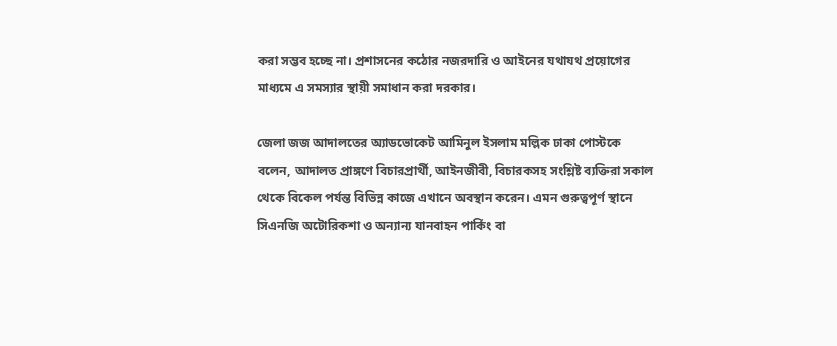করা সম্ভব হচ্ছে না। প্রশাসনের কঠোর নজরদারি ও আইনের যথাযথ প্রয়োগের মাধ্যমে এ সমস্যার স্থায়ী সমাধান করা দরকার।

জেলা জজ আদালতের অ্যাডভোকেট আমিনুল ইসলাম মল্লিক ঢাকা পোস্টকে বলেন, আদালত প্রাঙ্গণে বিচারপ্রার্থী, আইনজীবী, বিচারকসহ সংশ্লিষ্ট ব্যক্তিরা সকাল থেকে বিকেল পর্যন্ত বিভিন্ন কাজে এখানে অবস্থান করেন। এমন গুরুত্বপূর্ণ স্থানে সিএনজি অটোরিকশা ও অন্যান্য যানবাহন পার্কিং বা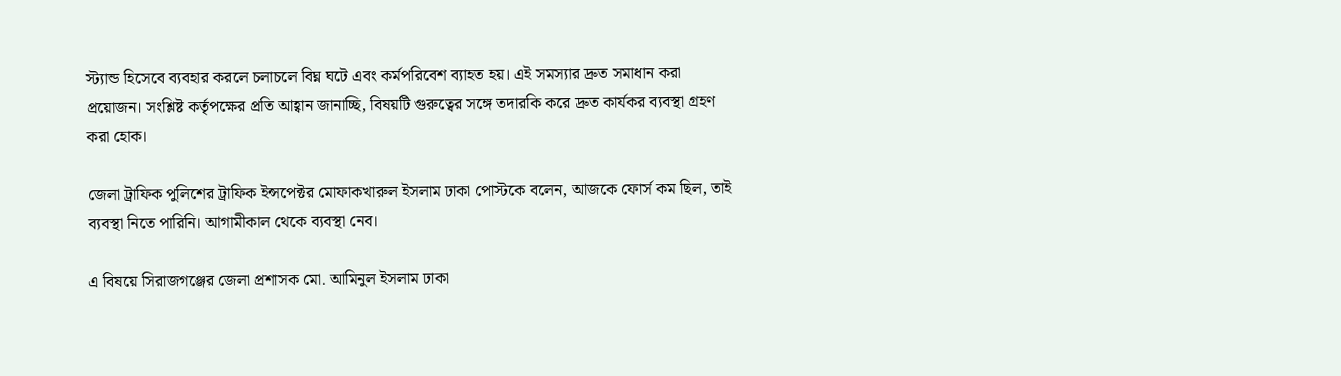স্ট্যান্ড হিসেবে ব্যবহার করলে চলাচলে বিঘ্ন ঘটে এবং কর্মপরিবেশ ব্যাহত হয়। এই সমস্যার দ্রুত সমাধান করা প্রয়োজন। সংশ্লিষ্ট কর্তৃপক্ষের প্রতি আহ্বান জানাচ্ছি, বিষয়টি গুরুত্বের সঙ্গে তদারকি করে দ্রুত কার্যকর ব্যবস্থা গ্রহণ করা হোক।

জেলা ট্রাফিক পুলিশের ট্রাফিক ইন্সপেক্টর মোফাকখারুল ইসলাম ঢাকা পোস্টকে বলেন, আজকে ফোর্স কম ছিল, তাই ব্যবস্থা নিতে পারিনি। আগামীকাল থেকে ব্যবস্থা নেব।

এ বিষয়ে সিরাজগঞ্জের জেলা প্রশাসক মো. আমিনুল ইসলাম ঢাকা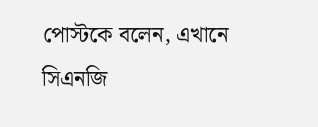পোস্টকে বলেন, এখানে সিএনজি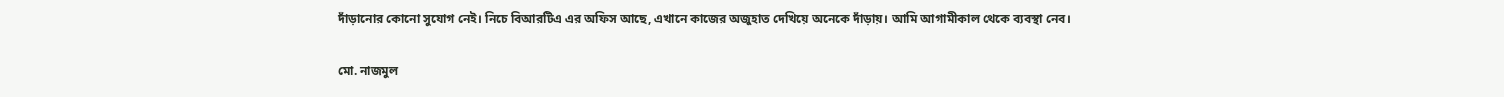দাঁড়ানোর কোনো সুযোগ নেই। নিচে বিআরটিএ এর অফিস আছে, এখানে কাজের অজুহাত দেখিয়ে অনেকে দাঁড়ায়। আমি আগামীকাল থেকে ব্যবস্থা নেব।

মো. নাজমুল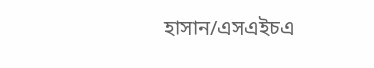হাসান/এসএইচএ